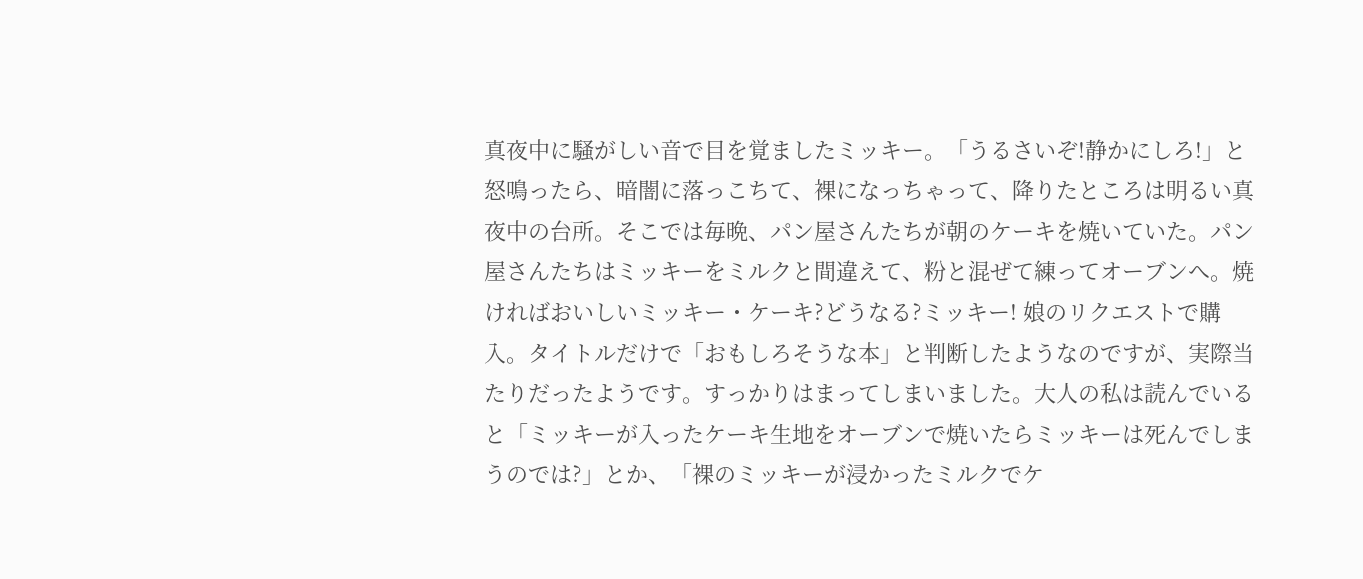真夜中に騒がしい音で目を覚ましたミッキー。「うるさいぞ!静かにしろ!」と怒鳴ったら、暗闇に落っこちて、裸になっちゃって、降りたところは明るい真夜中の台所。そこでは毎晩、パン屋さんたちが朝のケーキを焼いていた。パン屋さんたちはミッキーをミルクと間違えて、粉と混ぜて練ってオーブンへ。焼ければおいしいミッキー・ケーキ?どうなる?ミッキー! 娘のリクエストで購入。タイトルだけで「おもしろそうな本」と判断したようなのですが、実際当たりだったようです。すっかりはまってしまいました。大人の私は読んでいると「ミッキーが入ったケーキ生地をオーブンで焼いたらミッキーは死んでしまうのでは?」とか、「裸のミッキーが浸かったミルクでケ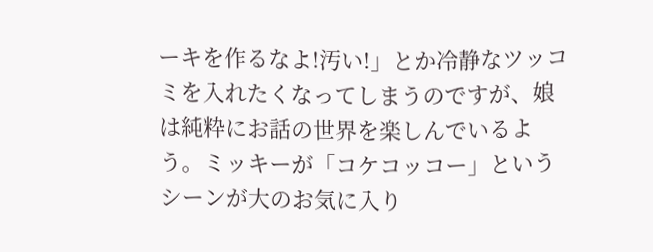ーキを作るなよ!汚い!」とか冷静なツッコミを入れたくなってしまうのですが、娘は純粋にお話の世界を楽しんでいるよう。ミッキーが「コケコッコー」というシーンが大のお気に入り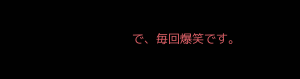で、毎回爆笑です。